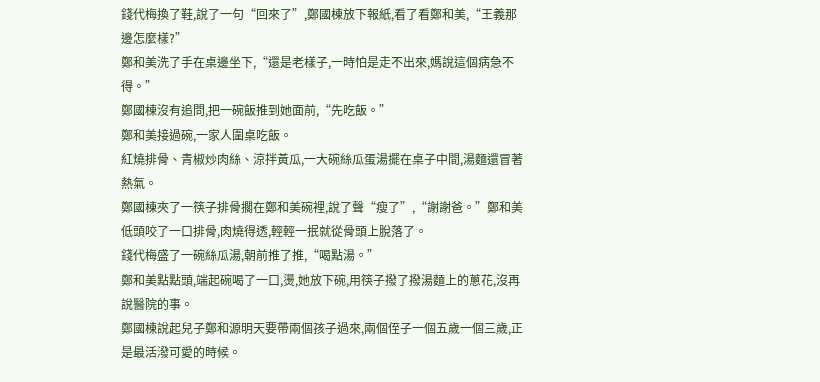錢代梅換了鞋,說了一句“回來了”,鄭國棟放下報紙,看了看鄭和美,“王義那邊怎麼樣?”
鄭和美洗了手在桌邊坐下,“還是老樣子,一時怕是走不出來,媽說這個病急不得。”
鄭國棟沒有追問,把一碗飯推到她面前,“先吃飯。”
鄭和美接過碗,一家人圍桌吃飯。
紅燒排骨、青椒炒肉絲、涼拌黃瓜,一大碗絲瓜蛋湯擺在桌子中間,湯麵還冒著熱氣。
鄭國棟夾了一筷子排骨擱在鄭和美碗裡,說了聲“瘦了”,“謝謝爸。”鄭和美低頭咬了一口排骨,肉燒得透,輕輕一抿就從骨頭上脫落了。
錢代梅盛了一碗絲瓜湯,朝前推了推,“喝點湯。”
鄭和美點點頭,端起碗喝了一口,燙,她放下碗,用筷子撥了撥湯麵上的蔥花,沒再說醫院的事。
鄭國棟說起兒子鄭和源明天要帶兩個孩子過來,兩個侄子一個五歲一個三歲,正是最活潑可愛的時候。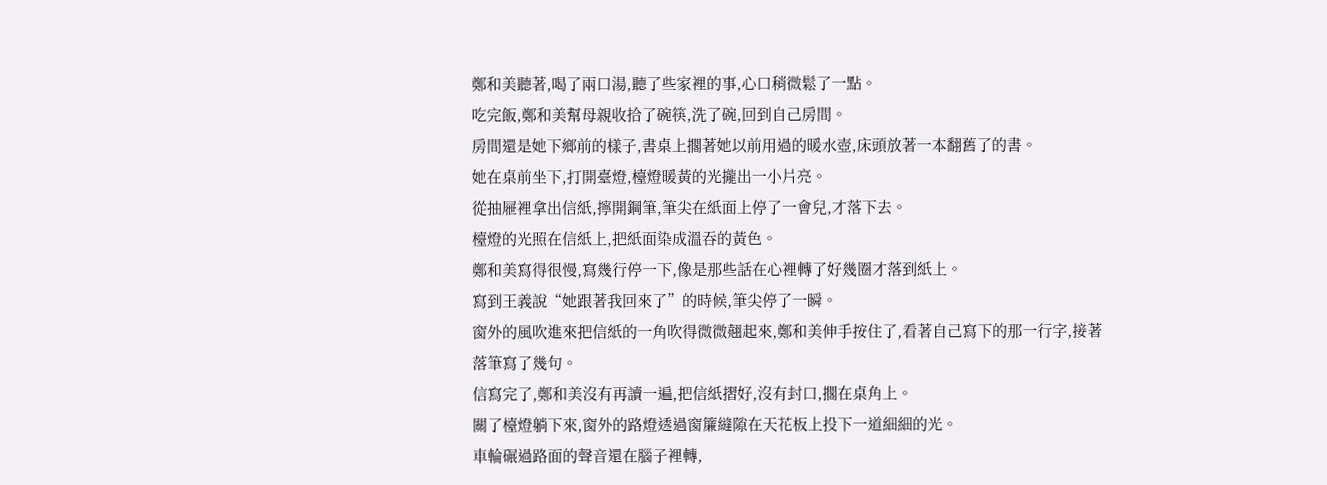鄭和美聽著,喝了兩口湯,聽了些家裡的事,心口稍微鬆了一點。
吃完飯,鄭和美幫母親收拾了碗筷,洗了碗,回到自己房間。
房間還是她下鄉前的樣子,書桌上擱著她以前用過的暖水壺,床頭放著一本翻舊了的書。
她在桌前坐下,打開臺燈,檯燈暖黃的光攏出一小片亮。
從抽屜裡拿出信紙,擰開鋼筆,筆尖在紙面上停了一會兒,才落下去。
檯燈的光照在信紙上,把紙面染成溫吞的黃色。
鄭和美寫得很慢,寫幾行停一下,像是那些話在心裡轉了好幾圈才落到紙上。
寫到王義說“她跟著我回來了”的時候,筆尖停了一瞬。
窗外的風吹進來把信紙的一角吹得微微翹起來,鄭和美伸手按住了,看著自己寫下的那一行字,接著落筆寫了幾句。
信寫完了,鄭和美沒有再讀一遍,把信紙摺好,沒有封口,擱在桌角上。
關了檯燈躺下來,窗外的路燈透過窗簾縫隙在天花板上投下一道細細的光。
車輪碾過路面的聲音還在腦子裡轉,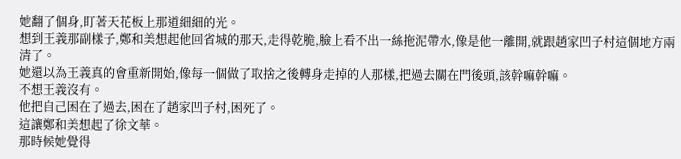她翻了個身,盯著天花板上那道細細的光。
想到王義那副樣子,鄭和美想起他回省城的那天,走得乾脆,臉上看不出一絲拖泥帶水,像是他一離開,就跟趙家凹子村這個地方兩清了。
她還以為王義真的會重新開始,像每一個做了取捨之後轉身走掉的人那樣,把過去關在門後頭,該幹嘛幹嘛。
不想王義沒有。
他把自己困在了過去,困在了趙家凹子村,困死了。
這讓鄭和美想起了徐文華。
那時候她覺得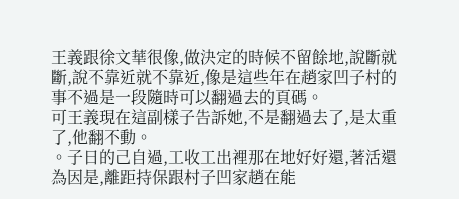王義跟徐文華很像,做決定的時候不留餘地,說斷就斷,說不靠近就不靠近,像是這些年在趙家凹子村的事不過是一段隨時可以翻過去的頁碼。
可王義現在這副樣子告訴她,不是翻過去了,是太重了,他翻不動。
。子日的己自過,工收工出裡那在地好好還,著活還為因是,離距持保跟村子凹家趙在能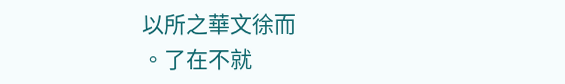以所之華文徐而
。了在不就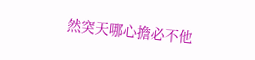然突天哪心擔必不他